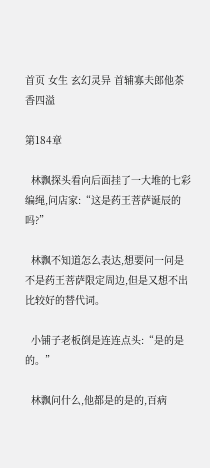首页 女生 玄幻灵异 首辅寡夫郎他茶香四溢

第184章

  林飘探头看向后面挂了一大堆的七彩编绳,问店家:“这是药王菩萨诞辰的吗?”

  林飘不知道怎么表达,想要问一问是不是药王菩萨限定周边,但是又想不出比较好的替代词。

  小铺子老板倒是连连点头:“是的是的。”

  林飘问什么,他都是的是的,百病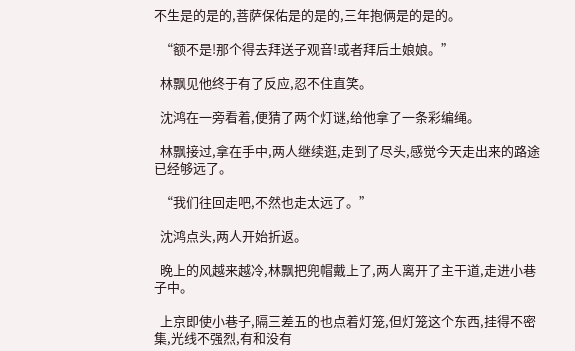不生是的是的,菩萨保佑是的是的,三年抱俩是的是的。

  “额不是!那个得去拜送子观音!或者拜后土娘娘。”

  林飘见他终于有了反应,忍不住直笑。

  沈鸿在一旁看着,便猜了两个灯谜,给他拿了一条彩编绳。

  林飘接过,拿在手中,两人继续逛,走到了尽头,感觉今天走出来的路途已经够远了。

  “我们往回走吧,不然也走太远了。”

  沈鸿点头,两人开始折返。

  晚上的风越来越冷,林飘把兜帽戴上了,两人离开了主干道,走进小巷子中。

  上京即使小巷子,隔三差五的也点着灯笼,但灯笼这个东西,挂得不密集,光线不强烈,有和没有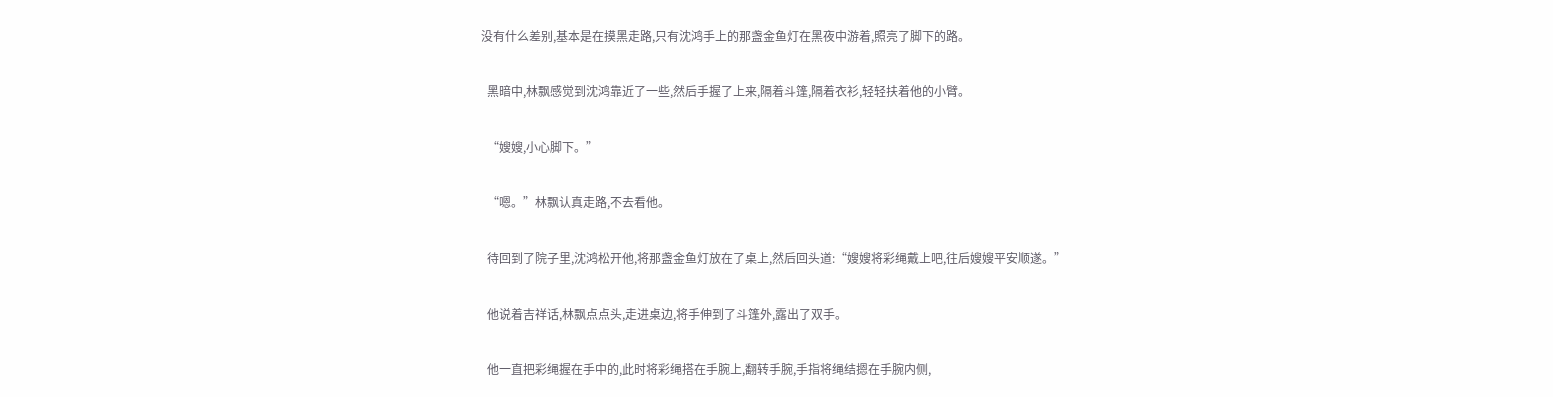没有什么差别,基本是在摸黑走路,只有沈鸿手上的那盏金鱼灯在黑夜中游着,照亮了脚下的路。

  黑暗中,林飘感觉到沈鸿靠近了一些,然后手握了上来,隔着斗篷,隔着衣衫,轻轻扶着他的小臂。

  “嫂嫂,小心脚下。”

  “嗯。”林飘认真走路,不去看他。

  待回到了院子里,沈鸿松开他,将那盏金鱼灯放在了桌上,然后回头道:“嫂嫂将彩绳戴上吧,往后嫂嫂平安顺遂。”

  他说着吉祥话,林飘点点头,走进桌边,将手伸到了斗篷外,露出了双手。

  他一直把彩绳握在手中的,此时将彩绳搭在手腕上,翻转手腕,手指将绳结摁在手腕内侧,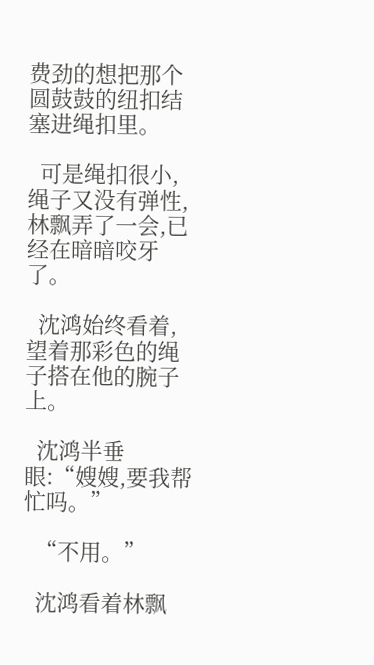费劲的想把那个圆鼓鼓的纽扣结塞进绳扣里。

  可是绳扣很小,绳子又没有弹性,林飘弄了一会,已经在暗暗咬牙了。

  沈鸿始终看着,望着那彩色的绳子搭在他的腕子上。

  沈鸿半垂眼:“嫂嫂,要我帮忙吗。”

  “不用。”

  沈鸿看着林飘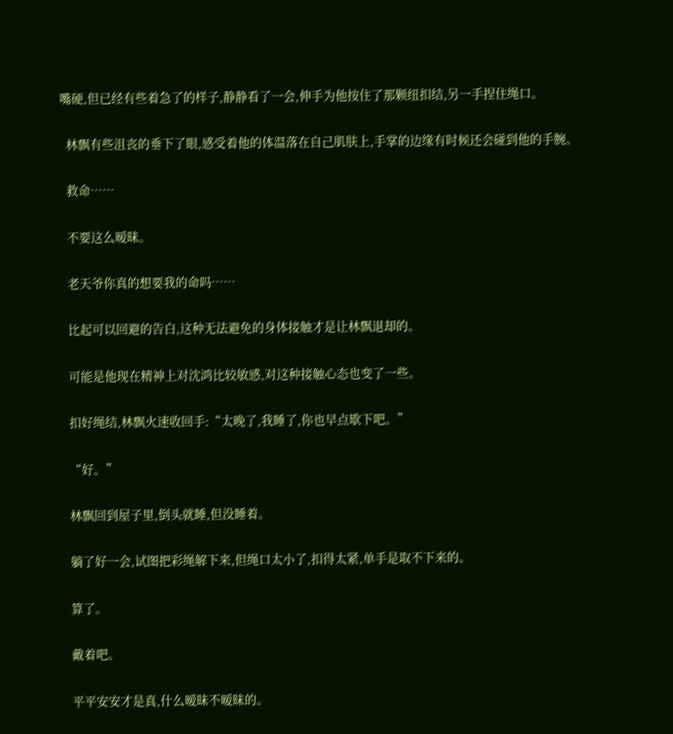嘴硬,但已经有些着急了的样子,静静看了一会,伸手为他按住了那颗纽扣结,另一手捏住绳口。

  林飘有些沮丧的垂下了眼,感受着他的体温落在自己肌肤上,手掌的边缘有时候还会碰到他的手腕。

  救命……

  不要这么暧昧。

  老天爷你真的想要我的命吗……

  比起可以回避的告白,这种无法避免的身体接触才是让林飘退却的。

  可能是他现在精神上对沈鸿比较敏感,对这种接触心态也变了一些。

  扣好绳结,林飘火速收回手:“太晚了,我睡了,你也早点歇下吧。”

  “好。”

  林飘回到屋子里,倒头就睡,但没睡着。

  躺了好一会,试图把彩绳解下来,但绳口太小了,扣得太紧,单手是取不下来的。

  算了。

  戴着吧。

  平平安安才是真,什么暧昧不暧昧的。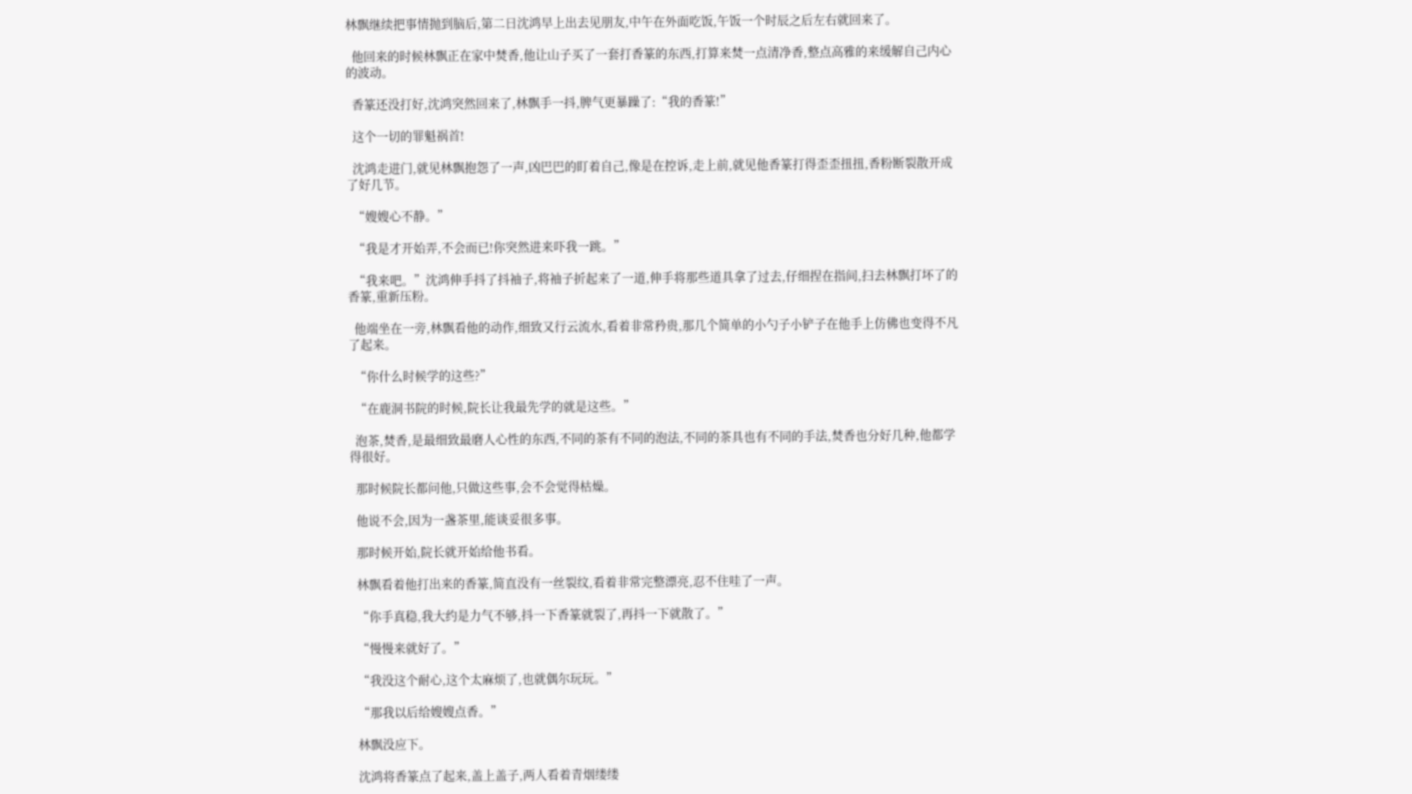林飘继续把事情抛到脑后,第二日沈鸿早上出去见朋友,中午在外面吃饭,午饭一个时辰之后左右就回来了。

  他回来的时候林飘正在家中焚香,他让山子买了一套打香篆的东西,打算来焚一点清净香,整点高雅的来缓解自己内心的波动。

  香篆还没打好,沈鸿突然回来了,林飘手一抖,脾气更暴躁了:“我的香篆!”

  这个一切的罪魁祸首!

  沈鸿走进门,就见林飘抱怨了一声,凶巴巴的盯着自己,像是在控诉,走上前,就见他香篆打得歪歪扭扭,香粉断裂散开成了好几节。

  “嫂嫂心不静。”

  “我是才开始弄,不会而已!你突然进来吓我一跳。”

  “我来吧。”沈鸿伸手抖了抖袖子,将袖子折起来了一道,伸手将那些道具拿了过去,仔细捏在指间,扫去林飘打坏了的香篆,重新压粉。

  他端坐在一旁,林飘看他的动作,细致又行云流水,看着非常矜贵,那几个简单的小勺子小铲子在他手上仿佛也变得不凡了起来。

  “你什么时候学的这些?”

  “在鹿洞书院的时候,院长让我最先学的就是这些。”

  泡茶,焚香,是最细致最磨人心性的东西,不同的茶有不同的泡法,不同的茶具也有不同的手法,焚香也分好几种,他都学得很好。

  那时候院长都问他,只做这些事,会不会觉得枯燥。

  他说不会,因为一盏茶里,能谈妥很多事。

  那时候开始,院长就开始给他书看。

  林飘看着他打出来的香篆,简直没有一丝裂纹,看着非常完整漂亮,忍不住哇了一声。

  “你手真稳,我大约是力气不够,抖一下香篆就裂了,再抖一下就散了。”

  “慢慢来就好了。”

  “我没这个耐心,这个太麻烦了,也就偶尔玩玩。”

  “那我以后给嫂嫂点香。”

  林飘没应下。

  沈鸿将香篆点了起来,盖上盖子,两人看着青烟缕缕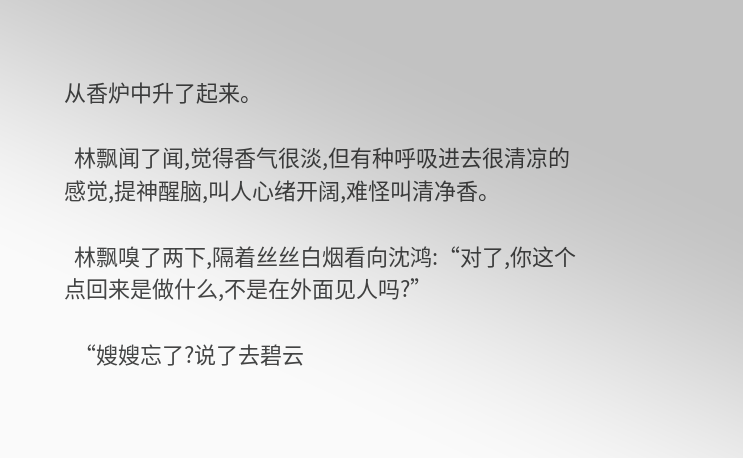从香炉中升了起来。

  林飘闻了闻,觉得香气很淡,但有种呼吸进去很清凉的感觉,提神醒脑,叫人心绪开阔,难怪叫清净香。

  林飘嗅了两下,隔着丝丝白烟看向沈鸿:“对了,你这个点回来是做什么,不是在外面见人吗?”

  “嫂嫂忘了?说了去碧云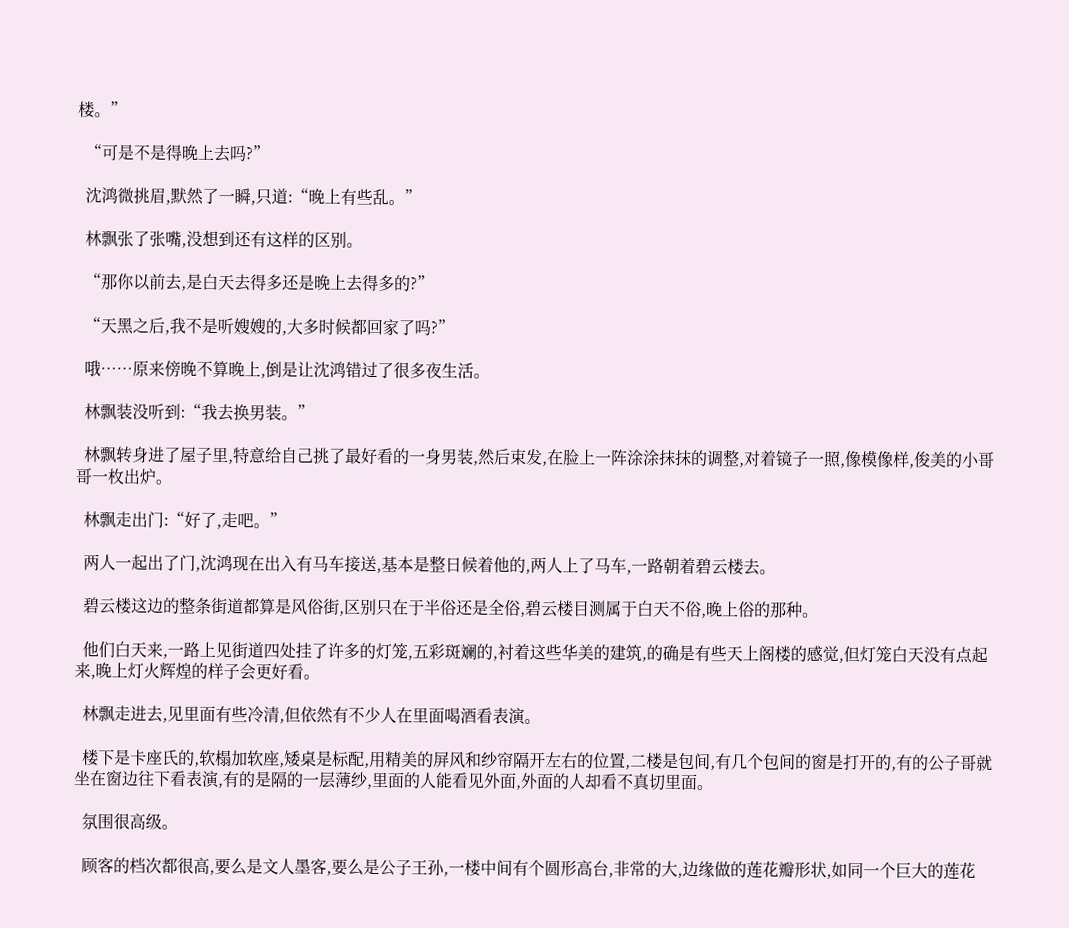楼。”

  “可是不是得晚上去吗?”

  沈鸿微挑眉,默然了一瞬,只道:“晚上有些乱。”

  林飘张了张嘴,没想到还有这样的区别。

  “那你以前去,是白天去得多还是晚上去得多的?”

  “天黑之后,我不是听嫂嫂的,大多时候都回家了吗?”

  哦……原来傍晚不算晚上,倒是让沈鸿错过了很多夜生活。

  林飘装没听到:“我去换男装。”

  林飘转身进了屋子里,特意给自己挑了最好看的一身男装,然后束发,在脸上一阵涂涂抹抹的调整,对着镜子一照,像模像样,俊美的小哥哥一枚出炉。

  林飘走出门:“好了,走吧。”

  两人一起出了门,沈鸿现在出入有马车接送,基本是整日候着他的,两人上了马车,一路朝着碧云楼去。

  碧云楼这边的整条街道都算是风俗街,区别只在于半俗还是全俗,碧云楼目测属于白天不俗,晚上俗的那种。

  他们白天来,一路上见街道四处挂了许多的灯笼,五彩斑斓的,衬着这些华美的建筑,的确是有些天上阁楼的感觉,但灯笼白天没有点起来,晚上灯火辉煌的样子会更好看。

  林飘走进去,见里面有些冷清,但依然有不少人在里面喝酒看表演。

  楼下是卡座氏的,软榻加软座,矮桌是标配,用精美的屏风和纱帘隔开左右的位置,二楼是包间,有几个包间的窗是打开的,有的公子哥就坐在窗边往下看表演,有的是隔的一层薄纱,里面的人能看见外面,外面的人却看不真切里面。

  氛围很高级。

  顾客的档次都很高,要么是文人墨客,要么是公子王孙,一楼中间有个圆形高台,非常的大,边缘做的莲花瓣形状,如同一个巨大的莲花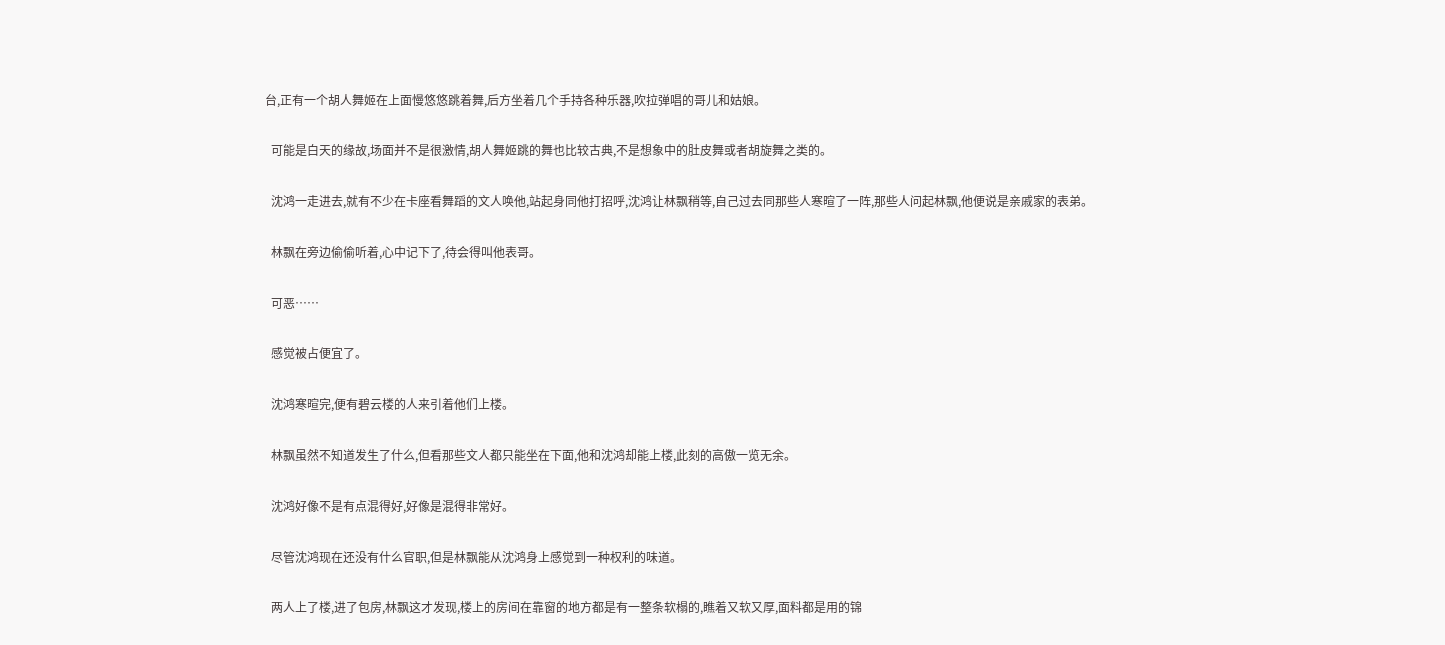台,正有一个胡人舞姬在上面慢悠悠跳着舞,后方坐着几个手持各种乐器,吹拉弹唱的哥儿和姑娘。

  可能是白天的缘故,场面并不是很激情,胡人舞姬跳的舞也比较古典,不是想象中的肚皮舞或者胡旋舞之类的。

  沈鸿一走进去,就有不少在卡座看舞蹈的文人唤他,站起身同他打招呼,沈鸿让林飘稍等,自己过去同那些人寒暄了一阵,那些人问起林飘,他便说是亲戚家的表弟。

  林飘在旁边偷偷听着,心中记下了,待会得叫他表哥。

  可恶……

  感觉被占便宜了。

  沈鸿寒暄完,便有碧云楼的人来引着他们上楼。

  林飘虽然不知道发生了什么,但看那些文人都只能坐在下面,他和沈鸿却能上楼,此刻的高傲一览无余。

  沈鸿好像不是有点混得好,好像是混得非常好。

  尽管沈鸿现在还没有什么官职,但是林飘能从沈鸿身上感觉到一种权利的味道。

  两人上了楼,进了包房,林飘这才发现,楼上的房间在靠窗的地方都是有一整条软榻的,瞧着又软又厚,面料都是用的锦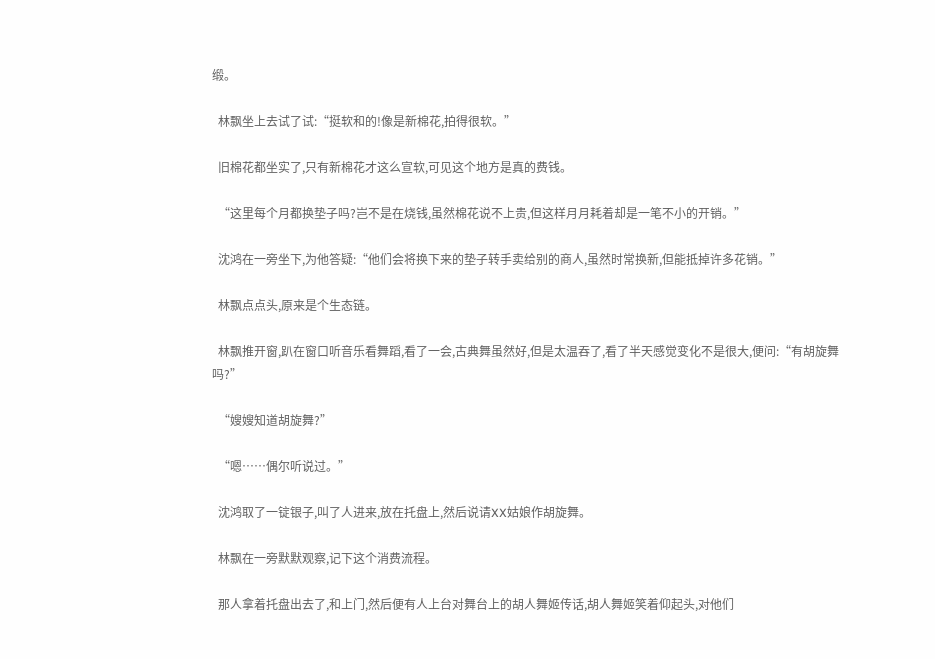缎。

  林飘坐上去试了试:“挺软和的!像是新棉花,拍得很软。”

  旧棉花都坐实了,只有新棉花才这么宣软,可见这个地方是真的费钱。

  “这里每个月都换垫子吗?岂不是在烧钱,虽然棉花说不上贵,但这样月月耗着却是一笔不小的开销。”

  沈鸿在一旁坐下,为他答疑:“他们会将换下来的垫子转手卖给别的商人,虽然时常换新,但能抵掉许多花销。”

  林飘点点头,原来是个生态链。

  林飘推开窗,趴在窗口听音乐看舞蹈,看了一会,古典舞虽然好,但是太温吞了,看了半天感觉变化不是很大,便问:“有胡旋舞吗?”

  “嫂嫂知道胡旋舞?”

  “嗯……偶尔听说过。”

  沈鸿取了一锭银子,叫了人进来,放在托盘上,然后说请XX姑娘作胡旋舞。

  林飘在一旁默默观察,记下这个消费流程。

  那人拿着托盘出去了,和上门,然后便有人上台对舞台上的胡人舞姬传话,胡人舞姬笑着仰起头,对他们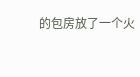的包房放了一个火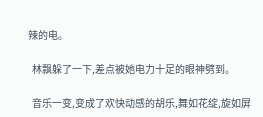辣的电。

  林飘躲了一下,差点被她电力十足的眼神劈到。

  音乐一变,变成了欢快动感的胡乐,舞如花绽,旋如屏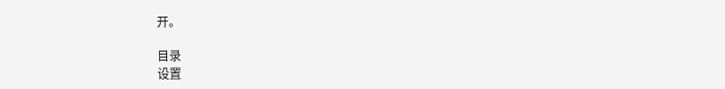开。

目录
设置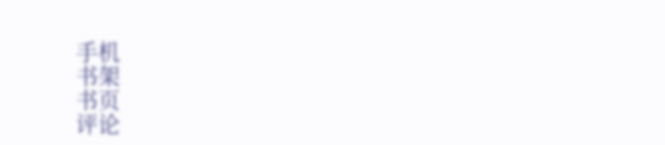手机
书架
书页
评论